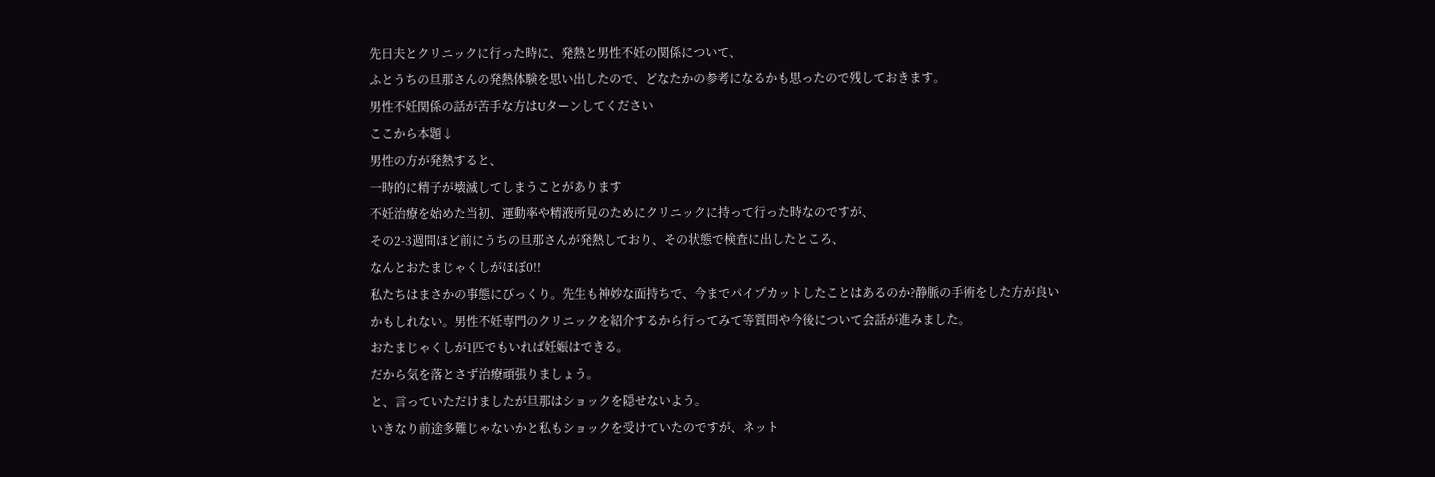先日夫とクリニックに行った時に、発熱と男性不妊の関係について、
ふとうちの旦那さんの発熱体験を思い出したので、どなたかの参考になるかも思ったので残しておきます。
男性不妊関係の話が苦手な方はUターンしてください
ここから本題↓
男性の方が発熱すると、
一時的に精子が壊滅してしまうことがあります
不妊治療を始めた当初、運動率や精液所見のためにクリニックに持って行った時なのですが、
その2-3週間ほど前にうちの旦那さんが発熱しており、その状態で検査に出したところ、
なんとおたまじゃくしがほぼ0!!
私たちはまさかの事態にびっくり。先生も神妙な面持ちで、今までパイプカットしたことはあるのか?静脈の手術をした方が良いかもしれない。男性不妊専門のクリニックを紹介するから行ってみて等質問や今後について会話が進みました。
おたまじゃくしが1匹でもいれば妊娠はできる。
だから気を落とさず治療頑張りましょう。
と、言っていただけましたが旦那はショックを隠せないよう。
いきなり前途多難じゃないかと私もショックを受けていたのですが、ネット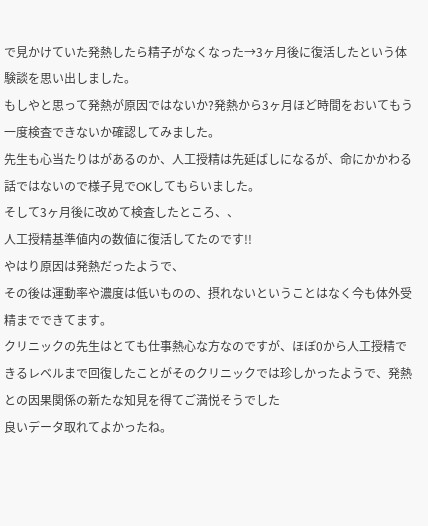で見かけていた発熱したら精子がなくなった→3ヶ月後に復活したという体験談を思い出しました。
もしやと思って発熱が原因ではないか?発熱から3ヶ月ほど時間をおいてもう一度検査できないか確認してみました。
先生も心当たりはがあるのか、人工授精は先延ばしになるが、命にかかわる話ではないので様子見でOKしてもらいました。
そして3ヶ月後に改めて検査したところ、、
人工授精基準値内の数値に復活してたのです!!
やはり原因は発熱だったようで、
その後は運動率や濃度は低いものの、摂れないということはなく今も体外受精までできてます。
クリニックの先生はとても仕事熱心な方なのですが、ほぼ0から人工授精できるレベルまで回復したことがそのクリニックでは珍しかったようで、発熱との因果関係の新たな知見を得てご満悦そうでした
良いデータ取れてよかったね。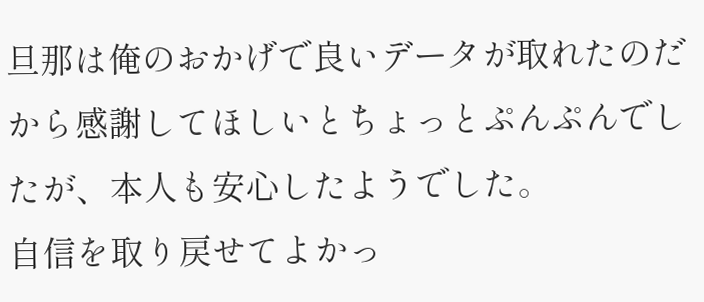旦那は俺のおかげで良いデータが取れたのだから感謝してほしいとちょっとぷんぷんでしたが、本人も安心したようでした。
自信を取り戻せてよかっ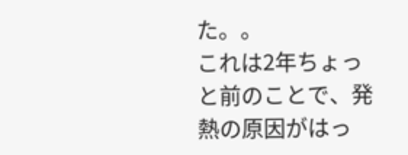た。。
これは2年ちょっと前のことで、発熱の原因がはっ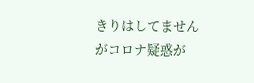きりはしてませんがコロナ疑惑が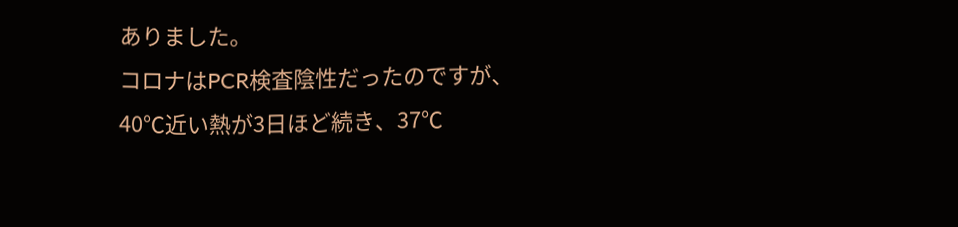ありました。
コロナはPCR検査陰性だったのですが、40℃近い熱が3日ほど続き、37℃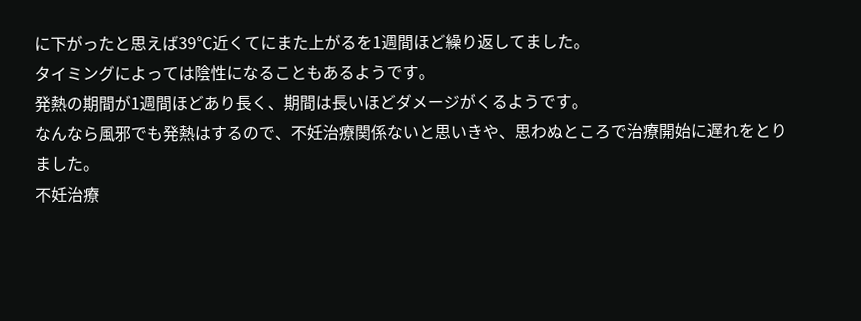に下がったと思えば39℃近くてにまた上がるを1週間ほど繰り返してました。
タイミングによっては陰性になることもあるようです。
発熱の期間が1週間ほどあり長く、期間は長いほどダメージがくるようです。
なんなら風邪でも発熱はするので、不妊治療関係ないと思いきや、思わぬところで治療開始に遅れをとりました。
不妊治療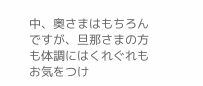中、奥さまはもちろんですが、旦那さまの方も体調にはくれぐれもお気をつけ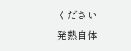ください
発熱自体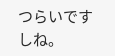つらいですしね。